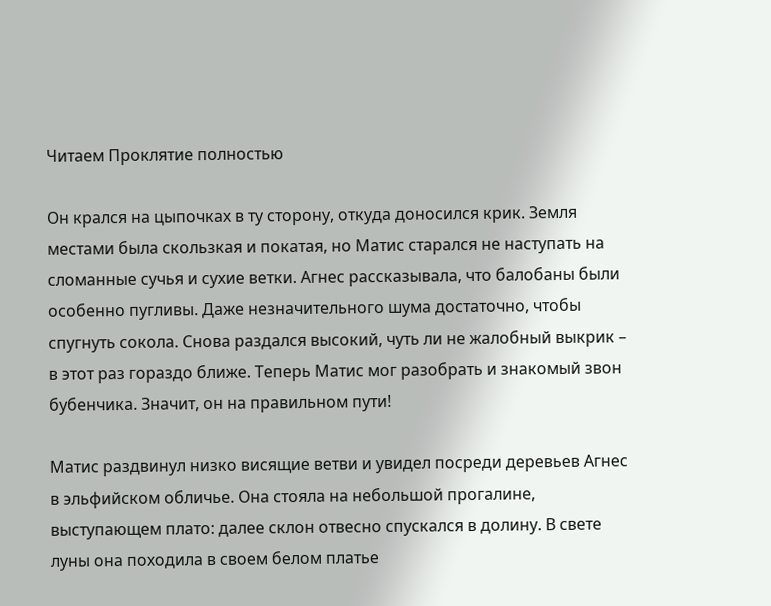Читаем Проклятие полностью

Он крался на цыпочках в ту сторону, откуда доносился крик. Земля местами была скользкая и покатая, но Матис старался не наступать на сломанные сучья и сухие ветки. Агнес рассказывала, что балобаны были особенно пугливы. Даже незначительного шума достаточно, чтобы спугнуть сокола. Снова раздался высокий, чуть ли не жалобный выкрик – в этот раз гораздо ближе. Теперь Матис мог разобрать и знакомый звон бубенчика. Значит, он на правильном пути!

Матис раздвинул низко висящие ветви и увидел посреди деревьев Агнес в эльфийском обличье. Она стояла на небольшой прогалине, выступающем плато: далее склон отвесно спускался в долину. В свете луны она походила в своем белом платье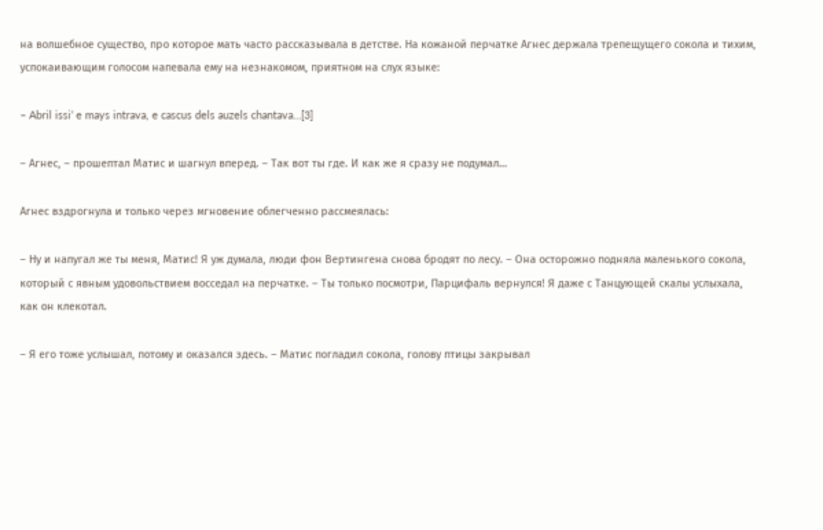на волшебное существо, про которое мать часто рассказывала в детстве. На кожаной перчатке Агнес держала трепещущего сокола и тихим, успокаивающим голосом напевала ему на незнакомом, приятном на слух языке:

– Abril issi’ e mays intrava, e cascus dels auzels chantava…[3]

– Агнес, – прошептал Матис и шагнул вперед. – Так вот ты где. И как же я сразу не подумал…

Агнес вздрогнула и только через мгновение облегченно рассмеялась:

– Ну и напугал же ты меня, Матис! Я уж думала, люди фон Вертингена снова бродят по лесу. – Она осторожно подняла маленького сокола, который с явным удовольствием восседал на перчатке. – Ты только посмотри, Парцифаль вернулся! Я даже с Танцующей скалы услыхала, как он клекотал.

– Я его тоже услышал, потому и оказался здесь. – Матис погладил сокола, голову птицы закрывал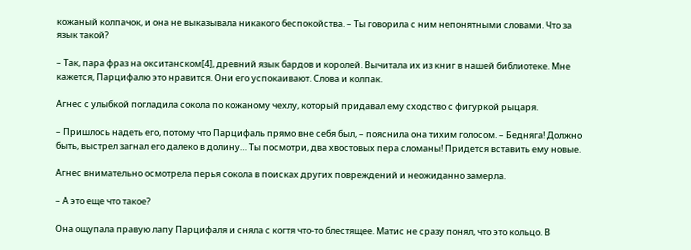кожаный колпачок, и она не выказывала никакого беспокойства. – Ты говорила с ним непонятными словами. Что за язык такой?

– Так, пара фраз на окситанском[4], древний язык бардов и королей. Вычитала их из книг в нашей библиотеке. Мне кажется, Парцифалю это нравится. Они его успокаивают. Слова и колпак.

Агнес с улыбкой погладила сокола по кожаному чехлу, который придавал ему сходство с фигуркой рыцаря.

– Пришлось надеть его, потому что Парцифаль прямо вне себя был, – пояснила она тихим голосом. – Бедняга! Должно быть, выстрел загнал его далеко в долину… Ты посмотри, два хвостовых пера сломаны! Придется вставить ему новые.

Агнес внимательно осмотрела перья сокола в поисках других повреждений и неожиданно замерла.

– А это еще что такое?

Она ощупала правую лапу Парцифаля и сняла с когтя что-то блестящее. Матис не сразу понял, что это кольцо. В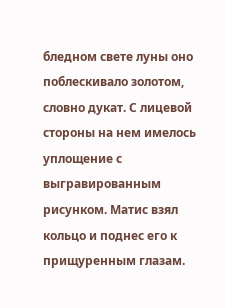бледном свете луны оно поблескивало золотом, словно дукат. С лицевой стороны на нем имелось уплощение с выгравированным рисунком. Матис взял кольцо и поднес его к прищуренным глазам.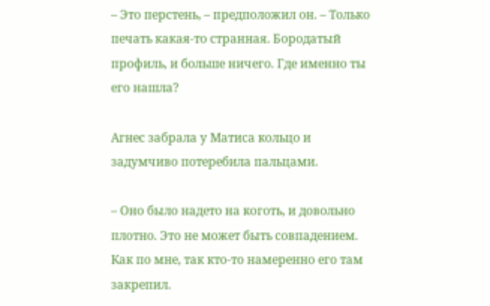– Это перстень, – предположил он. – Только печать какая-то странная. Бородатый профиль, и больше ничего. Где именно ты его нашла?

Агнес забрала у Матиса кольцо и задумчиво потеребила пальцами.

– Оно было надето на коготь, и довольно плотно. Это не может быть совпадением. Как по мне, так кто-то намеренно его там закрепил.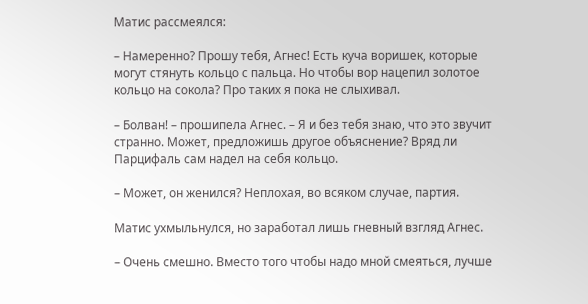Матис рассмеялся:

– Намеренно? Прошу тебя, Агнес! Есть куча воришек, которые могут стянуть кольцо с пальца. Но чтобы вор нацепил золотое кольцо на сокола? Про таких я пока не слыхивал.

– Болван! – прошипела Агнес. – Я и без тебя знаю, что это звучит странно. Может, предложишь другое объяснение? Вряд ли Парцифаль сам надел на себя кольцо.

– Может, он женился? Неплохая, во всяком случае, партия.

Матис ухмыльнулся, но заработал лишь гневный взгляд Агнес.

– Очень смешно. Вместо того чтобы надо мной смеяться, лучше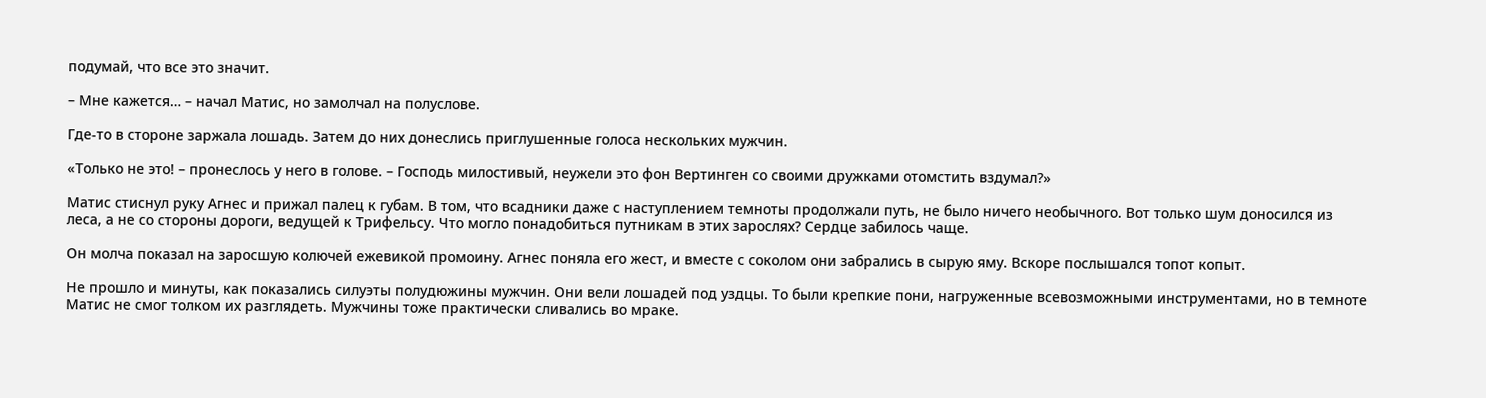подумай, что все это значит.

– Мне кажется… – начал Матис, но замолчал на полуслове.

Где-то в стороне заржала лошадь. Затем до них донеслись приглушенные голоса нескольких мужчин.

«Только не это! – пронеслось у него в голове. – Господь милостивый, неужели это фон Вертинген со своими дружками отомстить вздумал?»

Матис стиснул руку Агнес и прижал палец к губам. В том, что всадники даже с наступлением темноты продолжали путь, не было ничего необычного. Вот только шум доносился из леса, а не со стороны дороги, ведущей к Трифельсу. Что могло понадобиться путникам в этих зарослях? Сердце забилось чаще.

Он молча показал на заросшую колючей ежевикой промоину. Агнес поняла его жест, и вместе с соколом они забрались в сырую яму. Вскоре послышался топот копыт.

Не прошло и минуты, как показались силуэты полудюжины мужчин. Они вели лошадей под уздцы. То были крепкие пони, нагруженные всевозможными инструментами, но в темноте Матис не смог толком их разглядеть. Мужчины тоже практически сливались во мраке.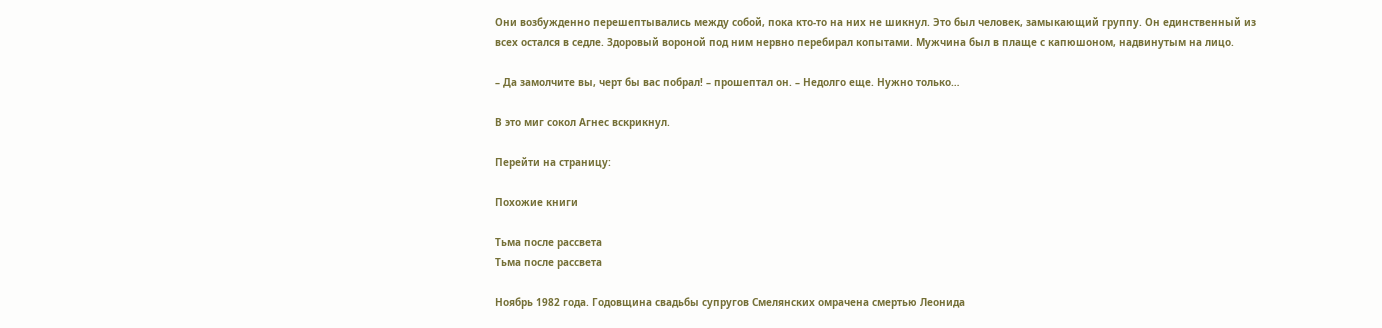Они возбужденно перешептывались между собой, пока кто-то на них не шикнул. Это был человек, замыкающий группу. Он единственный из всех остался в седле. Здоровый вороной под ним нервно перебирал копытами. Мужчина был в плаще с капюшоном, надвинутым на лицо.

– Да замолчите вы, черт бы вас побрал! – прошептал он. – Недолго еще. Нужно только…

В это миг сокол Агнес вскрикнул.

Перейти на страницу:

Похожие книги

Тьма после рассвета
Тьма после рассвета

Ноябрь 1982 года. Годовщина свадьбы супругов Смелянских омрачена смертью Леонида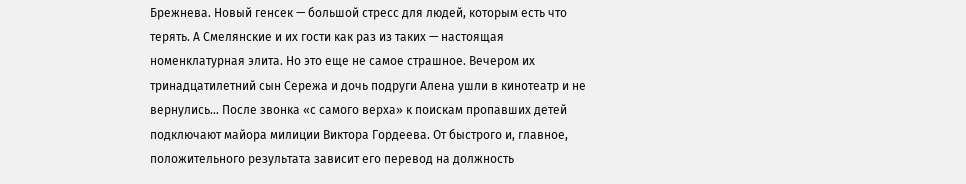Брежнева. Новый генсек — большой стресс для людей, которым есть что терять. А Смелянские и их гости как раз из таких — настоящая номенклатурная элита. Но это еще не самое страшное. Вечером их тринадцатилетний сын Сережа и дочь подруги Алена ушли в кинотеатр и не вернулись… После звонка «с самого верха» к поискам пропавших детей подключают майора милиции Виктора Гордеева. От быстрого и, главное, положительного результата зависит его перевод на должность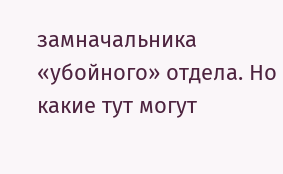замначальника «убойного» отдела. Но какие тут могут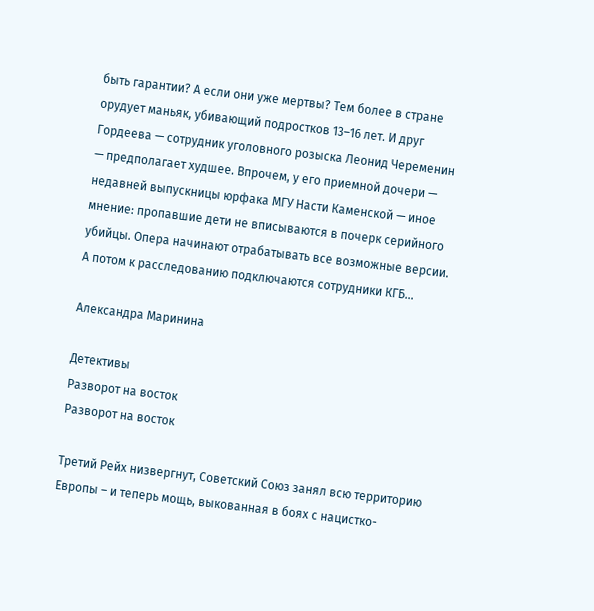быть гарантии? А если они уже мертвы? Тем более в стране орудует маньяк, убивающий подростков 13–16 лет. И друг Гордеева — сотрудник уголовного розыска Леонид Череменин — предполагает худшее. Впрочем, у его приемной дочери — недавней выпускницы юрфака МГУ Насти Каменской — иное мнение: пропавшие дети не вписываются в почерк серийного убийцы. Опера начинают отрабатывать все возможные версии. А потом к расследованию подключаются сотрудники КГБ…

Александра Маринина

Детективы
Разворот на восток
Разворот на восток

Третий Рейх низвергнут, Советский Союз занял всю территорию Европы – и теперь мощь, выкованная в боях с нацистко-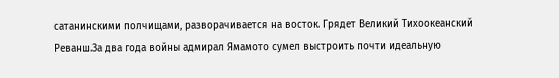сатанинскими полчищами, разворачивается на восток. Грядет Великий Тихоокеанский Реванш.За два года войны адмирал Ямамото сумел выстроить почти идеальную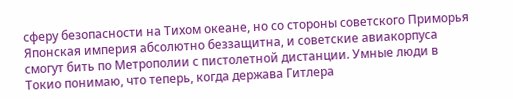сферу безопасности на Тихом океане, но со стороны советского Приморья Японская империя абсолютно беззащитна, и советские авиакорпуса смогут бить по Метрополии с пистолетной дистанции. Умные люди в Токио понимаю, что теперь, когда держава Гитлера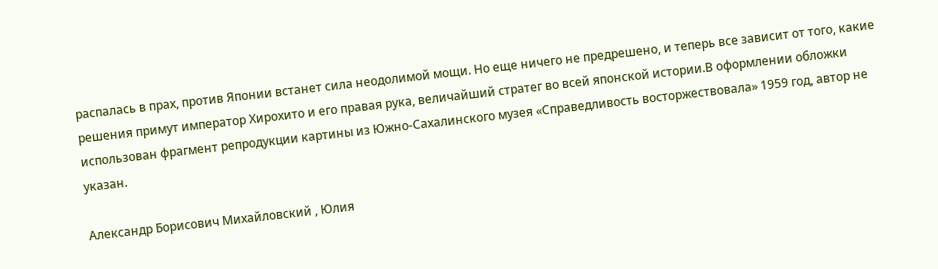распалась в прах, против Японии встанет сила неодолимой мощи. Но еще ничего не предрешено, и теперь все зависит от того, какие решения примут император Хирохито и его правая рука, величайший стратег во всей японской истории.В оформлении обложки использован фрагмент репродукции картины из Южно-Сахалинского музея «Справедливость восторжествовала» 1959 год, автор не указан.

Александр Борисович Михайловский , Юлия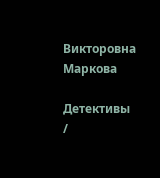Викторовна Маркова

Детективы /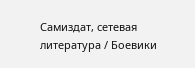Самиздат, сетевая литература / Боевики